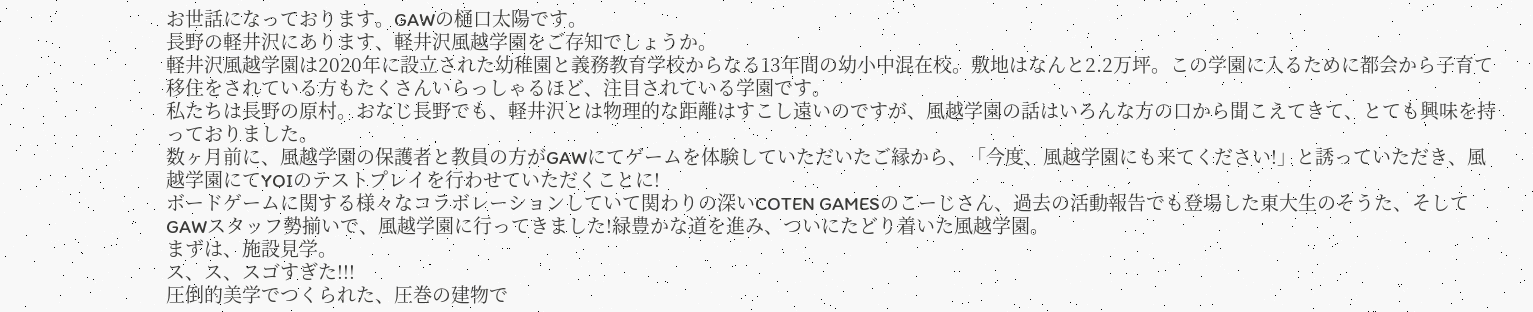お世話になっております。GAWの樋口太陽です。
長野の軽井沢にあります、軽井沢風越学園をご存知でしょうか。
軽井沢風越学園は2020年に設立された幼稚園と義務教育学校からなる13年間の幼小中混在校。敷地はなんと2.2万坪。この学園に入るために都会から子育て移住をされている方もたくさんいらっしゃるほど、注目されている学園です。
私たちは長野の原村。おなじ長野でも、軽井沢とは物理的な距離はすこし遠いのですが、風越学園の話はいろんな方の口から聞こえてきて、とても興味を持っておりました。
数ヶ月前に、風越学園の保護者と教員の方がGAWにてゲームを体験していただいたご縁から、「今度、風越学園にも来てください!」と誘っていただき、風越学園にてYOIのテストプレイを行わせていただくことに!
ボードゲームに関する様々なコラボレーションしていて関わりの深いCOTEN GAMESのこーじさん、過去の活動報告でも登場した東大生のそうた、そしてGAWスタッフ勢揃いで、風越学園に行ってきました!緑豊かな道を進み、ついにたどり着いた風越学園。
まずは、施設見学。
ス、ス、スゴすぎた!!!
圧倒的美学でつくられた、圧巻の建物で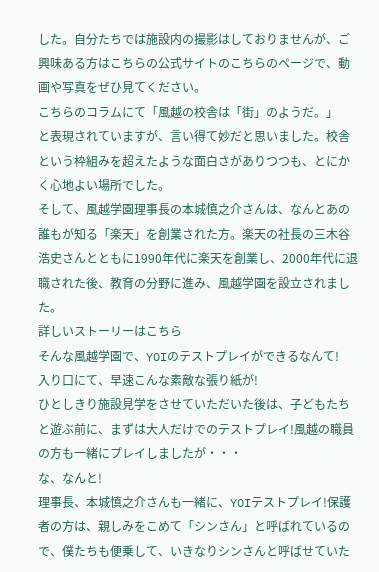した。自分たちでは施設内の撮影はしておりませんが、ご興味ある方はこちらの公式サイトのこちらのページで、動画や写真をぜひ見てください。
こちらのコラムにて「風越の校舎は「街」のようだ。」
と表現されていますが、言い得て妙だと思いました。校舎という枠組みを超えたような面白さがありつつも、とにかく心地よい場所でした。
そして、風越学園理事長の本城慎之介さんは、なんとあの誰もが知る「楽天」を創業された方。楽天の社長の三木谷浩史さんとともに1990年代に楽天を創業し、2000年代に退職された後、教育の分野に進み、風越学園を設立されました。
詳しいストーリーはこちら
そんな風越学園で、YOIのテストプレイができるなんて!
入り口にて、早速こんな素敵な張り紙が!
ひとしきり施設見学をさせていただいた後は、子どもたちと遊ぶ前に、まずは大人だけでのテストプレイ!風越の職員の方も一緒にプレイしましたが・・・
な、なんと!
理事長、本城慎之介さんも一緒に、YOIテストプレイ!保護者の方は、親しみをこめて「シンさん」と呼ばれているので、僕たちも便乗して、いきなりシンさんと呼ばせていた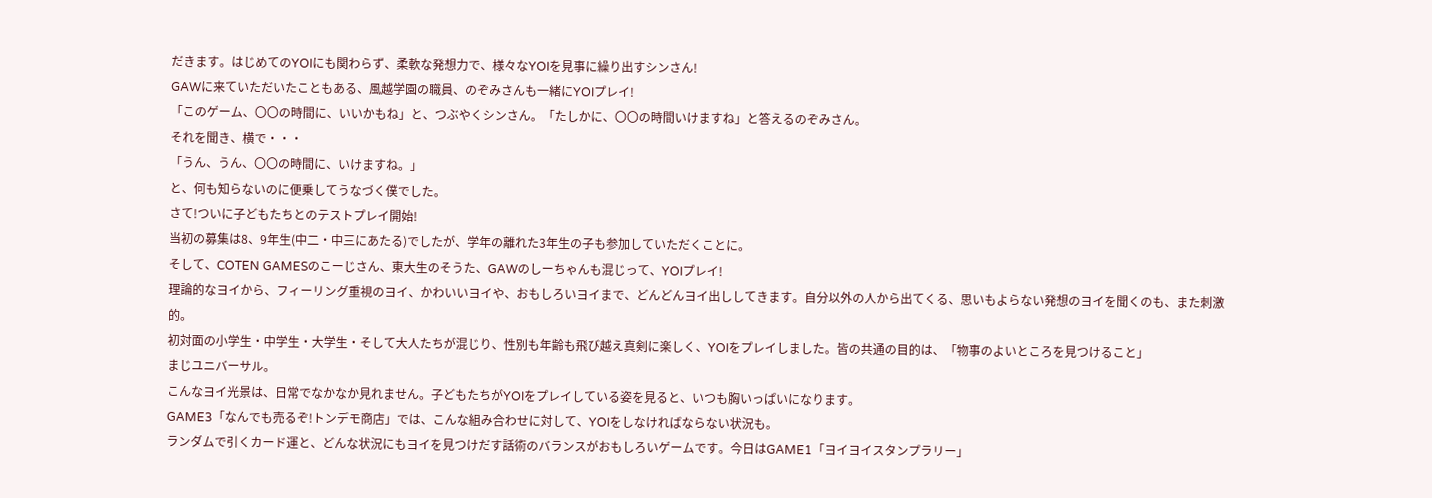だきます。はじめてのYOIにも関わらず、柔軟な発想力で、様々なYOIを見事に繰り出すシンさん!
GAWに来ていただいたこともある、風越学園の職員、のぞみさんも一緒にYOIプレイ!
「このゲーム、〇〇の時間に、いいかもね」と、つぶやくシンさん。「たしかに、〇〇の時間いけますね」と答えるのぞみさん。
それを聞き、横で・・・
「うん、うん、〇〇の時間に、いけますね。」
と、何も知らないのに便乗してうなづく僕でした。
さて!ついに子どもたちとのテストプレイ開始!
当初の募集は8、9年生(中二・中三にあたる)でしたが、学年の離れた3年生の子も参加していただくことに。
そして、COTEN GAMESのこーじさん、東大生のそうた、GAWのしーちゃんも混じって、YOIプレイ!
理論的なヨイから、フィーリング重視のヨイ、かわいいヨイや、おもしろいヨイまで、どんどんヨイ出ししてきます。自分以外の人から出てくる、思いもよらない発想のヨイを聞くのも、また刺激的。
初対面の小学生・中学生・大学生・そして大人たちが混じり、性別も年齢も飛び越え真剣に楽しく、YOIをプレイしました。皆の共通の目的は、「物事のよいところを見つけること」
まじユニバーサル。
こんなヨイ光景は、日常でなかなか見れません。子どもたちがYOIをプレイしている姿を見ると、いつも胸いっぱいになります。
GAME3「なんでも売るぞ!トンデモ商店」では、こんな組み合わせに対して、YOIをしなければならない状況も。
ランダムで引くカード運と、どんな状況にもヨイを見つけだす話術のバランスがおもしろいゲームです。今日はGAME1「ヨイヨイスタンプラリー」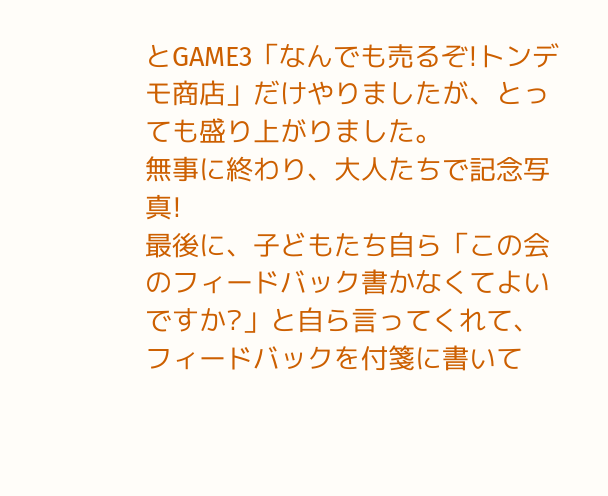とGAME3「なんでも売るぞ!トンデモ商店」だけやりましたが、とっても盛り上がりました。
無事に終わり、大人たちで記念写真!
最後に、子どもたち自ら「この会のフィードバック書かなくてよいですか?」と自ら言ってくれて、フィードバックを付箋に書いて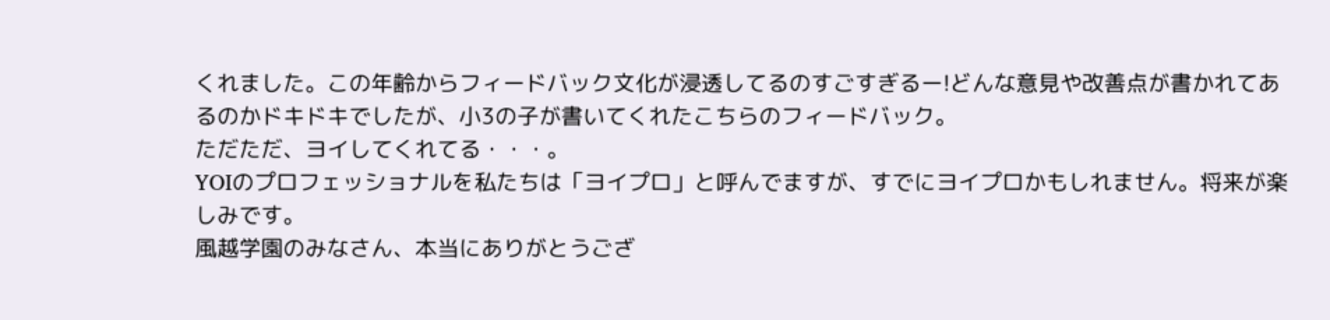くれました。この年齢からフィードバック文化が浸透してるのすごすぎるー!どんな意見や改善点が書かれてあるのかドキドキでしたが、小3の子が書いてくれたこちらのフィードバック。
ただただ、ヨイしてくれてる・・・。
YOIのプロフェッショナルを私たちは「ヨイプロ」と呼んでますが、すでにヨイプロかもしれません。将来が楽しみです。
風越学園のみなさん、本当にありがとうござ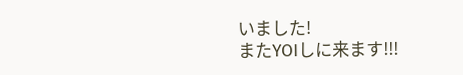いました!
またYOIしに来ます!!!